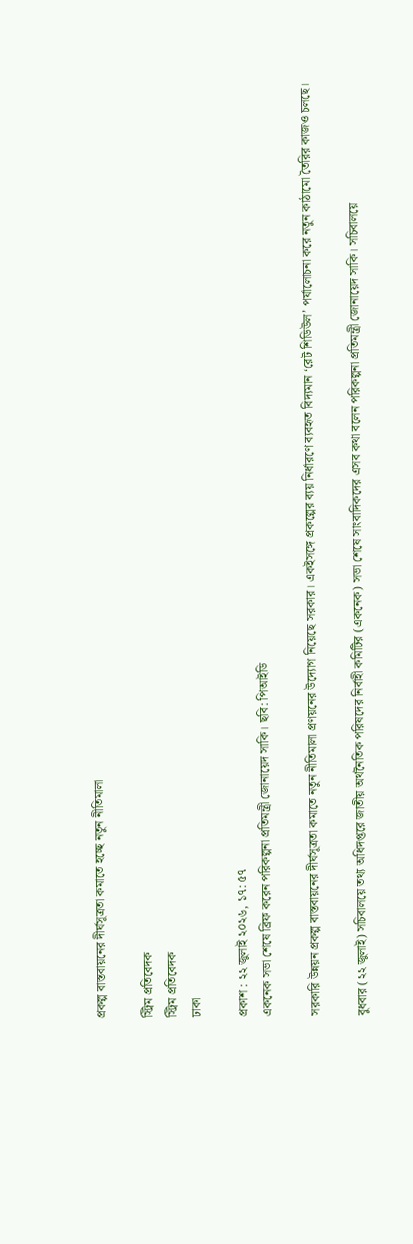প্রকল্প বাস্তবায়নের দীর্ঘসূত্রতা কমাতে হচ্ছে নতুন নীতিমালা

স্ট্রিম প্রতিবেদক
স্ট্রিম প্রতিবেদক
ঢাকা

প্রকাশ : ২২ জুলাই ২০২৬, ১৭: ৫৭
একনেক সভা শেষে ব্রিফ করেন পরিকল্পনা প্রতিমন্ত্রী জোনায়েদ সাকি। ছবি: পিআইডি

সরকারি উন্নয়ন প্রকল্প বাস্তবায়নের দীর্ঘসূত্রতা কমাতে নতুন নীতিমালা প্রণয়নের উদ্যোগ নিয়েছে সরকার। একইসঙ্গে প্রকল্পের ব্যয় নির্ধারণে ব্যবহৃত বিদ্যমান ‘রেট শিডিউল’ পর্যালোচনা করে নতুন কাঠামো তৈরির কাজও চলছে।

বুধবার (২২ জুলাই) সচিবালয়ে তথ্য অধিদপ্তরে জাতীয় অর্থনৈতিক পরিষদের নির্বাহী কমিটির (একনেক) সভা শেষে সাংবাদিকদের এসব কথা বলেন পরিকল্পনা প্রতিমন্ত্রী জোনায়েদ সাকি। সচিবালয়ে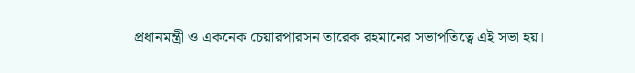প্রধানমন্ত্রী ও একনেক চেয়ারপারসন তারেক রহমানের সভাপতিত্বে এই সভা হয়।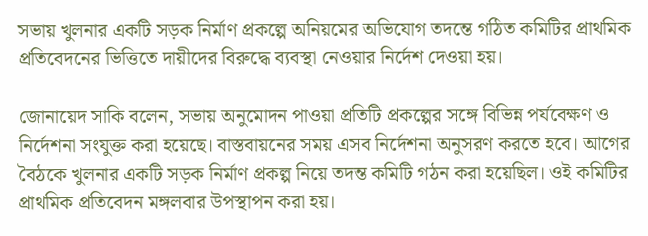সভায় খুলনার একটি সড়ক নির্মাণ প্রকল্পে অনিয়মের অভিযোগ তদন্তে গঠিত কমিটির প্রাথমিক প্রতিবেদনের ভিত্তিতে দায়ীদের বিরুদ্ধে ব্যবস্থা নেওয়ার নির্দেশ দেওয়া হয়।

জোনায়েদ সাকি বলেন, সভায় অনুমোদন পাওয়া প্রতিটি প্রকল্পের সঙ্গে বিভিন্ন পর্যবেক্ষণ ও নির্দেশনা সংযুক্ত করা হয়েছে। বাস্তবায়নের সময় এসব নির্দেশনা অনুসরণ করতে হবে। আগের বৈঠকে খুলনার একটি সড়ক নির্মাণ প্রকল্প নিয়ে তদন্ত কমিটি গঠন করা হয়েছিল। ওই কমিটির প্রাথমিক প্রতিবেদন মঙ্গলবার উপস্থাপন করা হয়।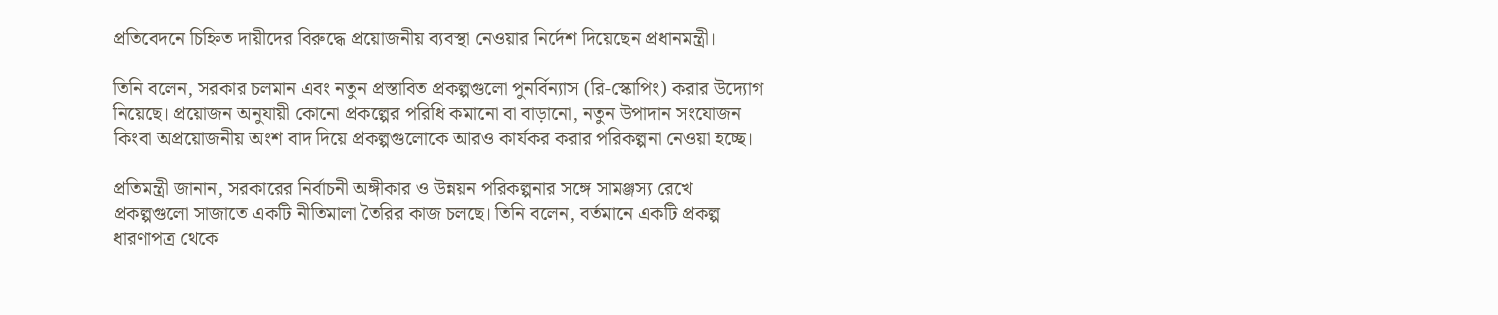প্রতিবেদনে চিহ্নিত দায়ীদের বিরুদ্ধে প্রয়োজনীয় ব্যবস্থা নেওয়ার নির্দেশ দিয়েছেন প্রধানমন্ত্রী।

তিনি বলেন, সরকার চলমান এবং নতুন প্রস্তাবিত প্রকল্পগুলো পুনর্বিন্যাস (রি-স্কোপিং) করার উদ্যোগ নিয়েছে। প্রয়োজন অনুযায়ী কোনো প্রকল্পের পরিধি কমানো বা বাড়ানো, নতুন উপাদান সংযোজন কিংবা অপ্রয়োজনীয় অংশ বাদ দিয়ে প্রকল্পগুলোকে আরও কার্যকর করার পরিকল্পনা নেওয়া হচ্ছে।

প্রতিমন্ত্রী জানান, সরকারের নির্বাচনী অঙ্গীকার ও উন্নয়ন পরিকল্পনার সঙ্গে সামঞ্জস্য রেখে প্রকল্পগুলো সাজাতে একটি নীতিমালা তৈরির কাজ চলছে। তিনি বলেন, বর্তমানে একটি প্রকল্প ধারণাপত্র থেকে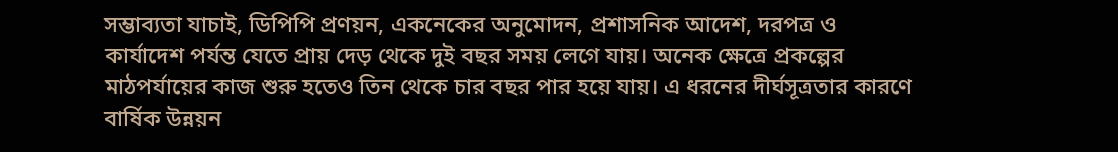সম্ভাব্যতা যাচাই, ডিপিপি প্রণয়ন, একনেকের অনুমোদন, প্রশাসনিক আদেশ, দরপত্র ও কার্যাদেশ পর্যন্ত যেতে প্রায় দেড় থেকে দুই বছর সময় লেগে যায়। অনেক ক্ষেত্রে প্রকল্পের মাঠপর্যায়ের কাজ শুরু হতেও তিন থেকে চার বছর পার হয়ে যায়। এ ধরনের দীর্ঘসূত্রতার কারণে বার্ষিক উন্নয়ন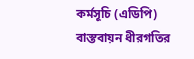কর্মসূচি (এডিপি) বাস্তবায়ন ধীরগতির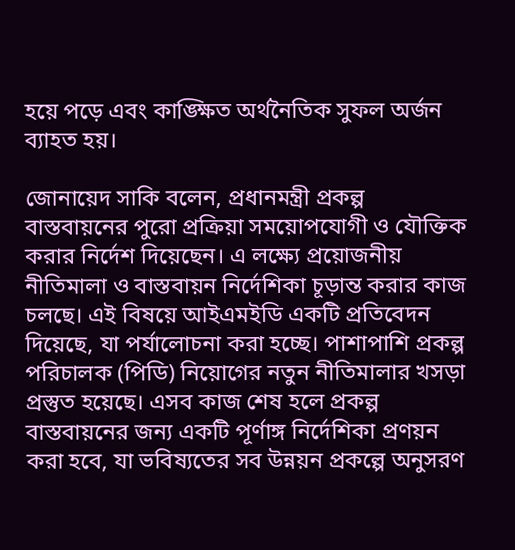হয়ে পড়ে এবং কাঙ্ক্ষিত অর্থনৈতিক সুফল অর্জন ব্যাহত হয়।

জোনায়েদ সাকি বলেন, প্রধানমন্ত্রী প্রকল্প বাস্তবায়নের পুরো প্রক্রিয়া সময়োপযোগী ও যৌক্তিক করার নির্দেশ দিয়েছেন। এ লক্ষ্যে প্রয়োজনীয় নীতিমালা ও বাস্তবায়ন নির্দেশিকা চূড়ান্ত করার কাজ চলছে। এই বিষয়ে আইএমইডি একটি প্রতিবেদন দিয়েছে, যা পর্যালোচনা করা হচ্ছে। পাশাপাশি প্রকল্প পরিচালক (পিডি) নিয়োগের নতুন নীতিমালার খসড়া প্রস্তুত হয়েছে। এসব কাজ শেষ হলে প্রকল্প বাস্তবায়নের জন্য একটি পূর্ণাঙ্গ নির্দেশিকা প্রণয়ন করা হবে, যা ভবিষ্যতের সব উন্নয়ন প্রকল্পে অনুসরণ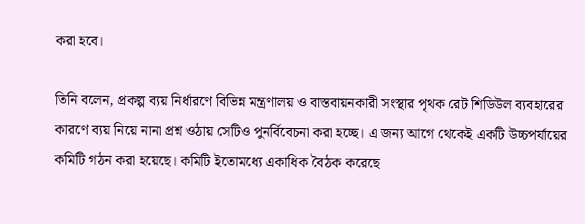করা হবে।

তিনি বলেন, প্রকল্প ব্যয় নির্ধারণে বিভিন্ন মন্ত্রণালয় ও বাস্তবায়নকারী সংস্থার পৃথক রেট শিডিউল ব্যবহারের কারণে ব্যয় নিয়ে নানা প্রশ্ন ওঠায় সেটিও পুনর্বিবেচনা করা হচ্ছে। এ জন্য আগে থেকেই একটি উচ্চপর্যায়ের কমিটি গঠন করা হয়েছে। কমিটি ইতোমধ্যে একাধিক বৈঠক করেছে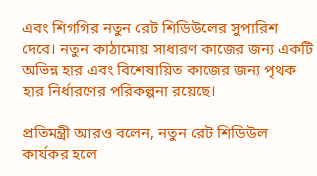এবং শিগগির নতুন রেট শিডিউলের সুপারিশ দেবে। নতুন কাঠামোয় সাধারণ কাজের জন্য একটি অভিন্ন হার এবং বিশেষায়িত কাজের জন্য পৃথক হার নির্ধারণের পরিকল্পনা রয়েছে।

প্রতিমন্ত্রী আরও বলেন, নতুন রেট শিডিউল কার্যকর হলে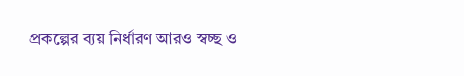প্রকল্পের ব্যয় নির্ধারণ আরও স্বচ্ছ ও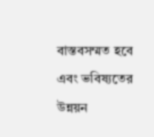বাস্তবসম্মত হবে এবং ভবিষ্যতের উন্নয়ন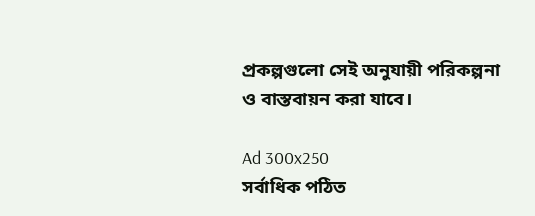প্রকল্পগুলো সেই অনুযায়ী পরিকল্পনা ও বাস্তবায়ন করা যাবে।

Ad 300x250
সর্বাধিক পঠিত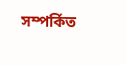সম্পর্কিত